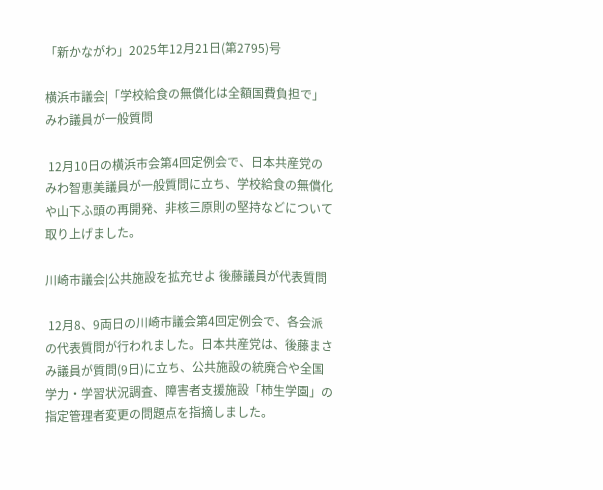「新かながわ」2025年12月21日(第2795)号

横浜市議会|「学校給食の無償化は全額国費負担で」みわ議員が一般質問

 12月10日の横浜市会第4回定例会で、日本共産党のみわ智恵美議員が一般質問に立ち、学校給食の無償化や山下ふ頭の再開発、非核三原則の堅持などについて取り上げました。

川崎市議会|公共施設を拡充せよ 後藤議員が代表質問

 12月8、9両日の川崎市議会第4回定例会で、各会派の代表質問が行われました。日本共産党は、後藤まさみ議員が質問(9日)に立ち、公共施設の統廃合や全国学力・学習状況調査、障害者支援施設「柿生学園」の指定管理者変更の問題点を指摘しました。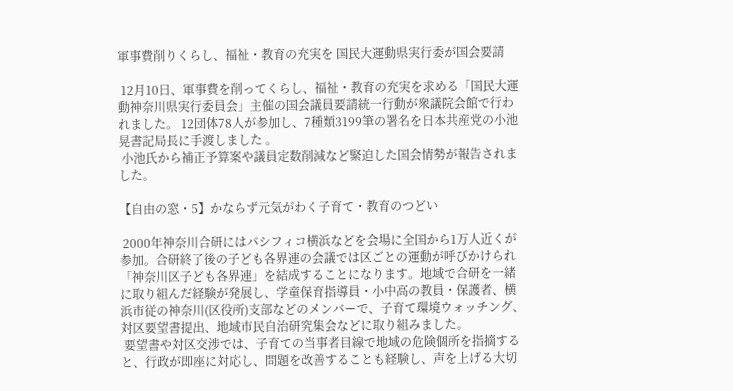軍事費削りくらし、福祉・教育の充実を 国民大運動県実行委が国会要請

 12月10日、軍事費を削ってくらし、福祉・教育の充実を求める「国民大運動神奈川県実行委員会」主催の国会議員要請統一行動が衆議院会館で行われました。 12団体78人が参加し、7種類3199筆の署名を日本共産党の小池晃書記局長に手渡しました 。
 小池氏から補正予算案や議員定数削減など緊迫した国会情勢が報告されました。

【自由の窓・5】かならず元気がわく子育て・教育のつどい

 2000年神奈川合研にはパシフィコ横浜などを会場に全国から1万人近くが参加。合研終了後の子ども各界連の会議では区ごとの運動が呼びかけられ「神奈川区子ども各界連」を結成することになります。地域で合研を一緒に取り組んだ経験が発展し、学童保育指導員・小中高の教員・保護者、横浜市従の神奈川(区役所)支部などのメンバーで、子育て環境ウォッチング、対区要望書提出、地域市民自治研究集会などに取り組みました。
 要望書や対区交渉では、子育ての当事者目線で地域の危険個所を指摘すると、行政が即座に対応し、問題を改善することも経験し、声を上げる大切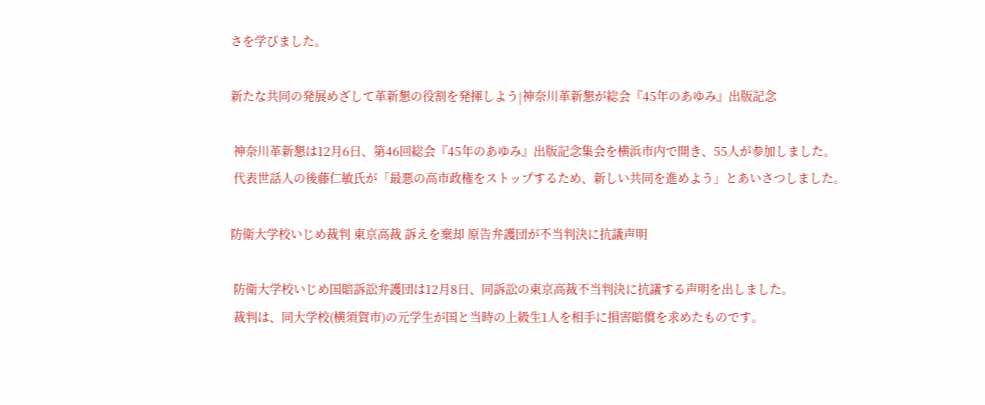さを学びました。

新たな共同の発展めざして革新懇の役割を発揮しよう|神奈川革新懇が総会『45年のあゆみ』出版記念

 神奈川革新懇は12月6日、第46回総会『45年のあゆみ』出版記念集会を横浜市内で開き、55人が参加しました。
 代表世話人の後藤仁敏氏が「最悪の高市政権をストップするため、新しい共同を進めよう」とあいさつしました。

防衛大学校いじめ裁判 東京高裁 訴えを棄却 原告弁護団が不当判決に抗議声明

 防衛大学校いじめ国賠訴訟弁護団は12月8日、同訴訟の東京高裁不当判決に抗議する声明を出しました。
 裁判は、同大学校(横須賀市)の元学生が国と当時の上級生1人を相手に損害賠償を求めたものです。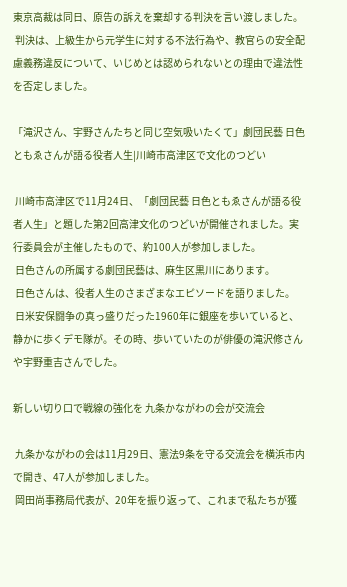東京高裁は同日、原告の訴えを棄却する判決を言い渡しました。
 判決は、上級生から元学生に対する不法行為や、教官らの安全配慮義務違反について、いじめとは認められないとの理由で違法性を否定しました。

「滝沢さん、宇野さんたちと同じ空気吸いたくて」劇団民藝 日色ともゑさんが語る役者人生|川崎市高津区で文化のつどい

 川崎市高津区で11月24日、「劇団民藝 日色ともゑさんが語る役者人生」と題した第2回高津文化のつどいが開催されました。実行委員会が主催したもので、約100人が参加しました。
 日色さんの所属する劇団民藝は、麻生区黒川にあります。
 日色さんは、役者人生のさまざまなエピソードを語りました。
 日米安保闘争の真っ盛りだった1960年に銀座を歩いていると、静かに歩くデモ隊が。その時、歩いていたのが俳優の滝沢修さんや宇野重吉さんでした。

新しい切り口で戦線の強化を 九条かながわの会が交流会

 九条かながわの会は11月29日、憲法9条を守る交流会を横浜市内で開き、47人が参加しました。
 岡田尚事務局代表が、20年を振り返って、これまで私たちが獲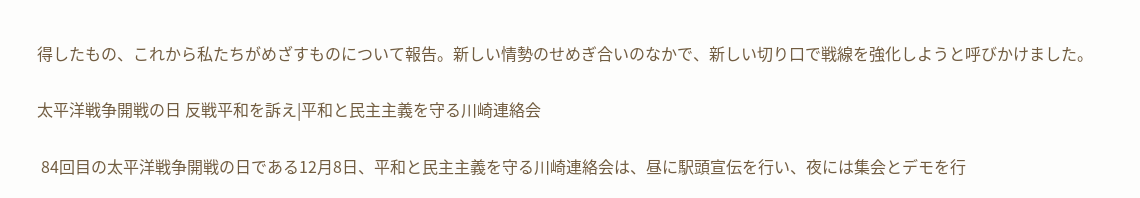得したもの、これから私たちがめざすものについて報告。新しい情勢のせめぎ合いのなかで、新しい切り口で戦線を強化しようと呼びかけました。

太平洋戦争開戦の日 反戦平和を訴え|平和と民主主義を守る川崎連絡会

 84回目の太平洋戦争開戦の日である12月8日、平和と民主主義を守る川崎連絡会は、昼に駅頭宣伝を行い、夜には集会とデモを行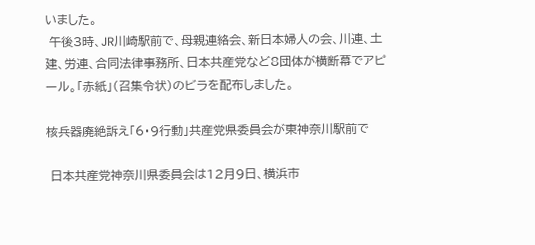いました。
 午後3時、JR川崎駅前で、母親連絡会、新日本婦人の会、川連、土建、労連、合同法律事務所、日本共産党など8団体が横断幕でアピール。「赤紙」(召集令状)のビラを配布しました。

核兵器廃絶訴え「6・9行動」共産党県委員会が東神奈川駅前で

 日本共産党神奈川県委員会は12月9日、横浜市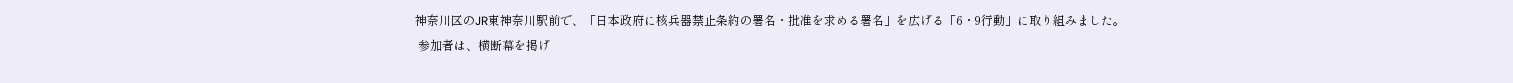神奈川区のJR東神奈川駅前で、「日本政府に核兵器禁止条約の署名・批准を求める署名」を広げる「6・9行動」に取り組みました。
 参加者は、横断幕を掲げ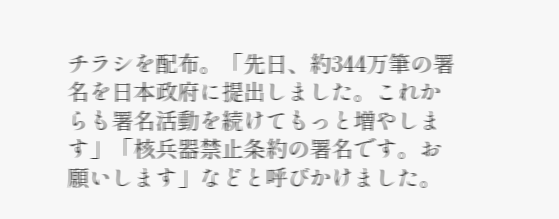チラシを配布。「先日、約344万筆の署名を日本政府に提出しました。これからも署名活動を続けてもっと増やします」「核兵器禁止条約の署名です。お願いします」などと呼びかけました。